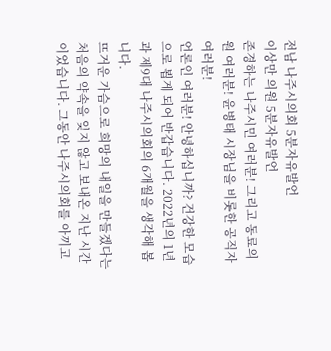전남 나주시의회 5분자유발언
이상만 의원 5분자유발언
존경하는 나주시민 여러분! 그리고 동료의원 여러분! 윤병태 시장님을 비롯한 공직자 여러분!
언론인 여러분! 안녕하십니까? 건강한 모습으로 뵙게 되어 반갑습니다. 2022년의 1년과 제9대 나주시의회의 6개월을 생각해 봅니다.
뜨거운 가슴으로 희망의 내일을 만들겠다는 처음의 약속을 잊지 않고 보내온 지난 시간이었습니다. 그동안 나주시의회를 아끼고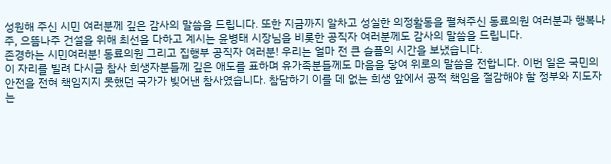성원해 주신 시민 여러분께 깊은 감사의 말씀을 드립니다. 또한 지금까지 알차고 성실한 의정활동을 펼쳐주신 동료의원 여러분과 행복나주, 으뜸나주 건설을 위해 최선을 다하고 계시는 윤병태 시장님을 비롯한 공직자 여러분께도 감사의 말씀을 드립니다.
존경하는 시민여러분! 동료의원 그리고 집행부 공직자 여러분! 우리는 얼마 전 큰 슬픔의 시간을 보냈습니다.
이 자리를 빌려 다시금 참사 희생자분들께 깊은 애도를 표하며 유가족분들께도 마음을 닿여 위로의 말씀을 전합니다. 이번 일은 국민의 안전을 전혀 책임지지 못했던 국가가 빚어낸 참사였습니다. 참담하기 이를 데 없는 희생 앞에서 공적 책임을 절감해야 할 정부와 지도자는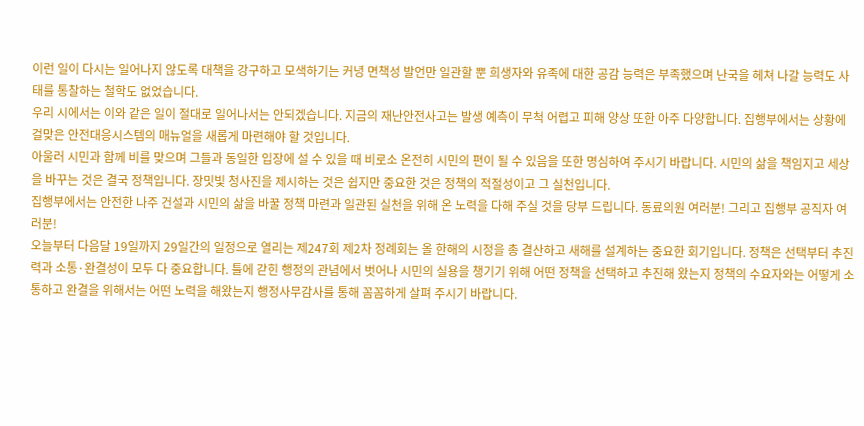이런 일이 다시는 일어나지 않도록 대책을 강구하고 모색하기는 커녕 면책성 발언만 일관할 뿐 희생자와 유족에 대한 공감 능력은 부족했으며 난국을 헤쳐 나갈 능력도 사태를 통찰하는 철학도 없었습니다.
우리 시에서는 이와 같은 일이 절대로 일어나서는 안되겠습니다. 지금의 재난안전사고는 발생 예측이 무척 어렵고 피해 양상 또한 아주 다양합니다. 집행부에서는 상황에 걸맞은 안전대응시스템의 매뉴얼을 새롭게 마련해야 할 것입니다.
아울러 시민과 함께 비를 맞으며 그들과 동일한 입장에 설 수 있을 때 비로소 온전히 시민의 편이 될 수 있음을 또한 명심하여 주시기 바랍니다. 시민의 삶을 책임지고 세상을 바꾸는 것은 결국 정책입니다. 장밋빛 청사진을 제시하는 것은 쉽지만 중요한 것은 정책의 적절성이고 그 실천입니다.
집행부에서는 안전한 나주 건설과 시민의 삶을 바꿀 정책 마련과 일관된 실천을 위해 온 노력을 다해 주실 것을 당부 드립니다. 동료의원 여러분! 그리고 집행부 공직자 여러분!
오늘부터 다음달 19일까지 29일간의 일정으로 열리는 제247회 제2차 정례회는 올 한해의 시정을 총 결산하고 새해를 설계하는 중요한 회기입니다. 정책은 선택부터 추진력과 소통·완결성이 모두 다 중요합니다. 틀에 갇힌 행정의 관념에서 벗어나 시민의 실용을 챙기기 위해 어떤 정책을 선택하고 추진해 왔는지 정책의 수요자와는 어떻게 소통하고 완결을 위해서는 어떤 노력을 해왔는지 행정사무감사를 통해 꼼꼼하게 살펴 주시기 바랍니다.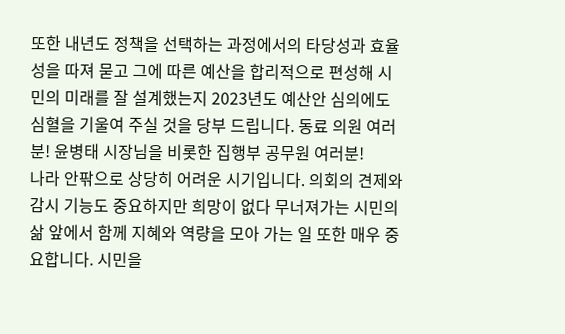또한 내년도 정책을 선택하는 과정에서의 타당성과 효율성을 따져 묻고 그에 따른 예산을 합리적으로 편성해 시민의 미래를 잘 설계했는지 2023년도 예산안 심의에도 심혈을 기울여 주실 것을 당부 드립니다. 동료 의원 여러분! 윤병태 시장님을 비롯한 집행부 공무원 여러분!
나라 안팎으로 상당히 어려운 시기입니다. 의회의 견제와 감시 기능도 중요하지만 희망이 없다 무너져가는 시민의 삶 앞에서 함께 지혜와 역량을 모아 가는 일 또한 매우 중요합니다. 시민을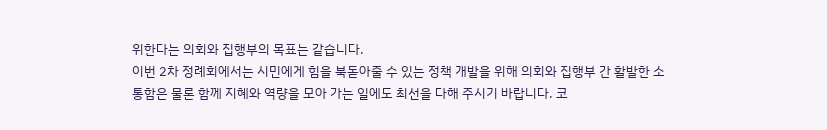위한다는 의회와 집행부의 목표는 같습니다.
이번 2차 정례회에서는 시민에게 힘을 북돋아줄 수 있는 정책 개발을 위해 의회와 집행부 간 활발한 소통함은 물론 함께 지혜와 역량을 모아 가는 일에도 최선을 다해 주시기 바랍니다. 코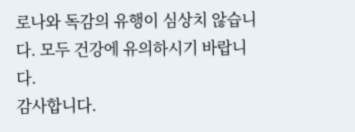로나와 독감의 유행이 심상치 않습니다. 모두 건강에 유의하시기 바랍니다.
감사합니다.